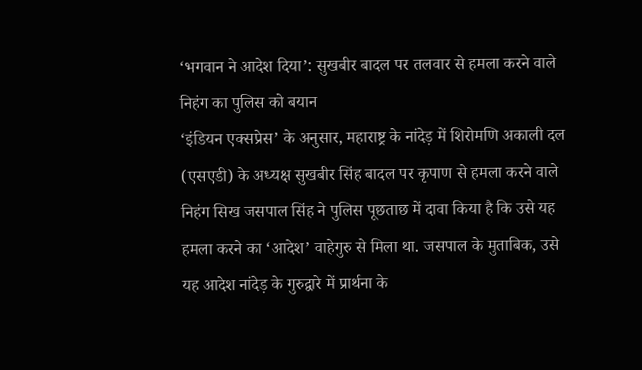‘भगवान ने आदेश दिया’: सुखबीर बादल पर तलवार से हमला करने वाले निहंग का पुलिस को बयान
‘इंडियन एक्सप्रेस’ के अनुसार, महाराष्ट्र के नांदेड़ में शिरोमणि अकाली दल (एसएडी) के अध्यक्ष सुखबीर सिंह बादल पर कृपाण से हमला करने वाले निहंग सिख जसपाल सिंह ने पुलिस पूछताछ में दावा किया है कि उसे यह हमला करने का ‘आदेश’ वाहेगुरु से मिला था. जसपाल के मुताबिक, उसे यह आदेश नांदेड़ के गुरुद्वारे में प्रार्थना के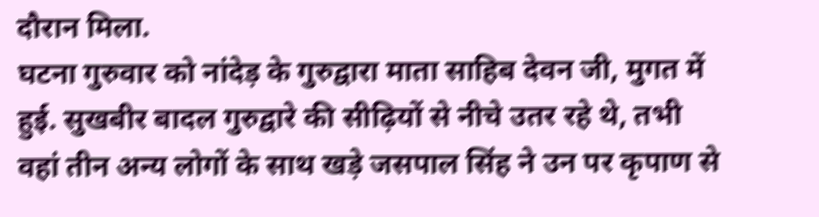दौरान मिला.
घटना गुरुवार को नांदेड़ के गुरुद्वारा माता साहिब देवन जी, मुगत में हुई. सुखबीर बादल गुरुद्वारे की सीढ़ियों से नीचे उतर रहे थे, तभी वहां तीन अन्य लोगों के साथ खड़े जसपाल सिंह ने उन पर कृपाण से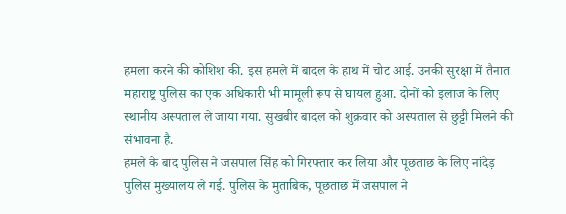हमला करने की कोशिश की. इस हमले में बादल के हाथ में चोट आई. उनकी सुरक्षा में तैनात महाराष्ट्र पुलिस का एक अधिकारी भी मामूली रूप से घायल हुआ. दोनों को इलाज के लिए स्थानीय अस्पताल ले जाया गया. सुखबीर बादल को शुक्रवार को अस्पताल से छुट्टी मिलने की संभावना है.
हमले के बाद पुलिस ने जसपाल सिंह को गिरफ्तार कर लिया और पूछताछ के लिए नांदेड़ पुलिस मुख्यालय ले गई. पुलिस के मुताबिक, पूछताछ में जसपाल ने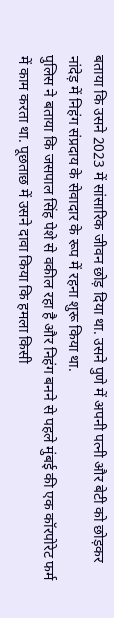बताया कि उसने 2023 में सांसारिक जीवन छोड़ दिया था. उसने पुणे में अपनी पत्नी और बेटी को छोड़कर नांदेड़ में निहंग संप्रदाय के सेवादार के रूप में रहना शुरू किया था.
पुलिस ने बताया कि जसपाल सिंह पेशे से वकील रहा है और निहंग बनने से पहले मुंबई की एक कॉरपोरेट फर्म में काम करता था. पूछताछ में उसने दावा किया कि हमला किसी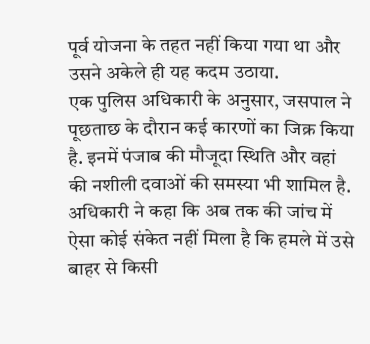पूर्व योजना के तहत नहीं किया गया था और उसने अकेले ही यह कदम उठाया.
एक पुलिस अधिकारी के अनुसार, जसपाल ने पूछताछ के दौरान कई कारणों का जिक्र किया है. इनमें पंजाब की मौजूदा स्थिति और वहां की नशीली दवाओं की समस्या भी शामिल है. अधिकारी ने कहा कि अब तक की जांच में ऐसा कोई संकेत नहीं मिला है कि हमले में उसे बाहर से किसी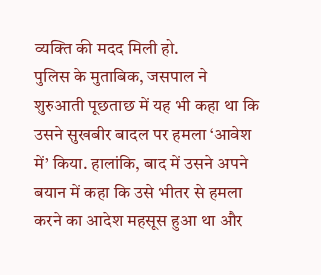व्यक्ति की मदद मिली हो.
पुलिस के मुताबिक, जसपाल ने शुरुआती पूछताछ में यह भी कहा था कि उसने सुखबीर बादल पर हमला ‘आवेश में’ किया. हालांकि, बाद में उसने अपने बयान में कहा कि उसे भीतर से हमला करने का आदेश महसूस हुआ था और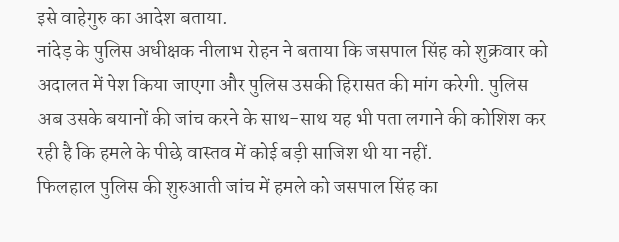इसे वाहेगुरु का आदेश बताया.
नांदेड़ के पुलिस अधीक्षक नीलाभ रोहन ने बताया कि जसपाल सिंह को शुक्रवार को अदालत में पेश किया जाएगा और पुलिस उसकी हिरासत की मांग करेगी. पुलिस अब उसके बयानों की जांच करने के साथ-साथ यह भी पता लगाने की कोशिश कर रही है कि हमले के पीछे वास्तव में कोई बड़ी साजिश थी या नहीं.
फिलहाल पुलिस की शुरुआती जांच में हमले को जसपाल सिंह का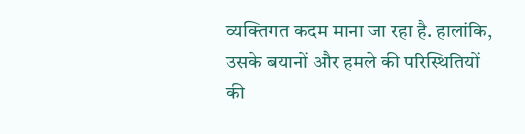व्यक्तिगत कदम माना जा रहा है. हालांकि, उसके बयानों और हमले की परिस्थितियों की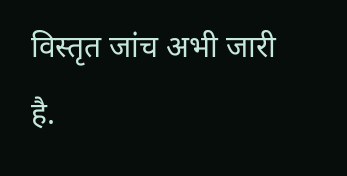विस्तृत जांच अभी जारी है.